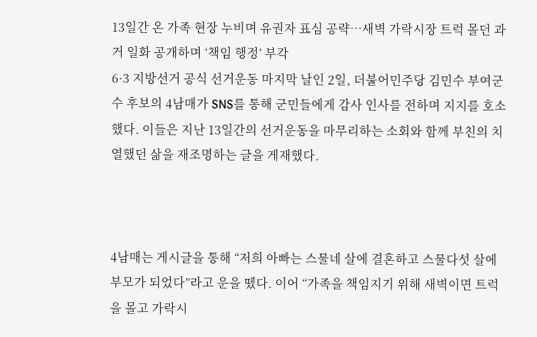13일간 온 가족 현장 누비며 유권자 표심 공략…새벽 가락시장 트럭 몰던 과거 일화 공개하며 ‘책임 행정’ 부각
6·3 지방선거 공식 선거운동 마지막 날인 2일, 더불어민주당 김민수 부여군수 후보의 4남매가 SNS를 통해 군민들에게 감사 인사를 전하며 지지를 호소했다. 이들은 지난 13일간의 선거운동을 마무리하는 소회와 함께 부친의 치열했던 삶을 재조명하는 글을 게재했다.



4남매는 게시글을 통해 “저희 아빠는 스물네 살에 결혼하고 스물다섯 살에 부모가 되었다”라고 운을 뗐다. 이어 “가족을 책임지기 위해 새벽이면 트럭을 몰고 가락시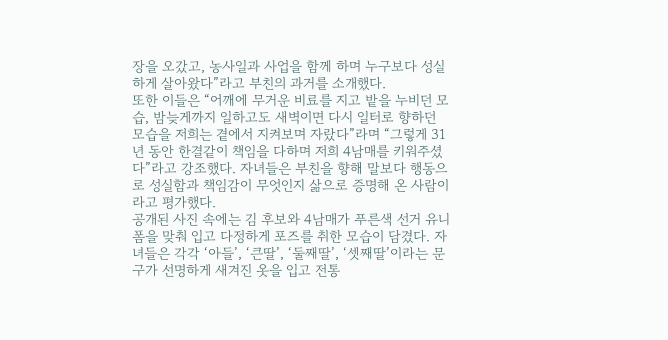장을 오갔고, 농사일과 사업을 함께 하며 누구보다 성실하게 살아왔다”라고 부친의 과거를 소개했다.
또한 이들은 “어깨에 무거운 비료를 지고 밭을 누비던 모습, 밤늦게까지 일하고도 새벽이면 다시 일터로 향하던 모습을 저희는 곁에서 지켜보며 자랐다”라며 “그렇게 31년 동안 한결같이 책임을 다하며 저희 4남매를 키워주셨다”라고 강조했다. 자녀들은 부친을 향해 말보다 행동으로 성실함과 책임감이 무엇인지 삶으로 증명해 온 사람이라고 평가했다.
공개된 사진 속에는 김 후보와 4남매가 푸른색 선거 유니폼을 맞춰 입고 다정하게 포즈를 취한 모습이 담겼다. 자녀들은 각각 ‘아들’, ‘큰딸’, ‘둘째딸’, ‘셋째딸’이라는 문구가 선명하게 새겨진 옷을 입고 전통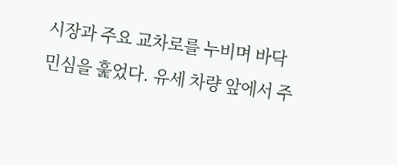시장과 주요 교차로를 누비며 바닥 민심을 훑었다. 유세 차량 앞에서 주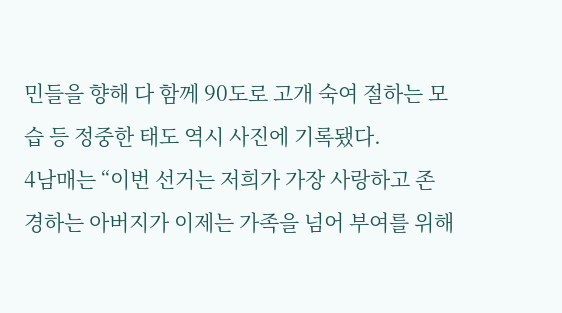민들을 향해 다 함께 90도로 고개 숙여 절하는 모습 등 정중한 태도 역시 사진에 기록됐다.
4남매는 “이번 선거는 저희가 가장 사랑하고 존경하는 아버지가 이제는 가족을 넘어 부여를 위해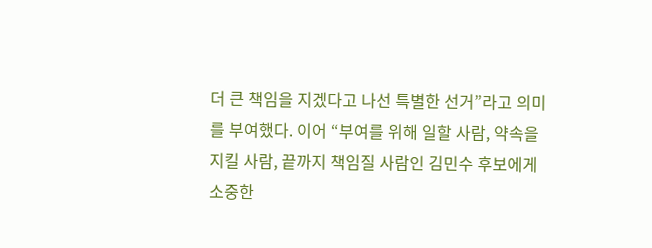더 큰 책임을 지겠다고 나선 특별한 선거”라고 의미를 부여했다. 이어 “부여를 위해 일할 사람, 약속을 지킬 사람, 끝까지 책임질 사람인 김민수 후보에게 소중한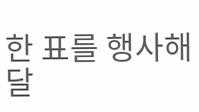한 표를 행사해달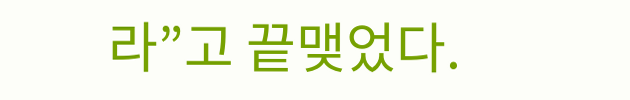라”고 끝맺었다.